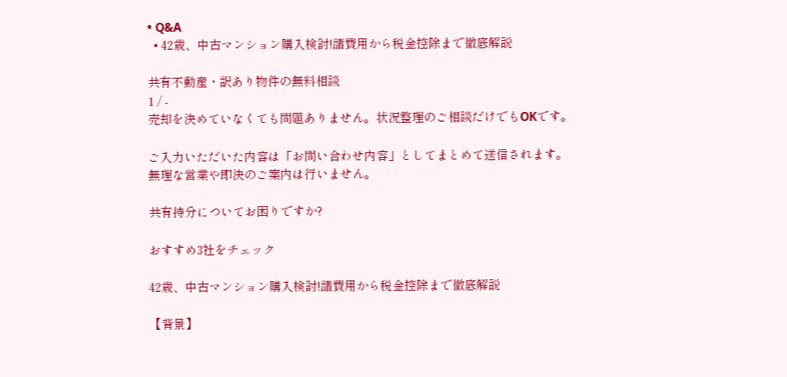• Q&A
  • 42歳、中古マンション購入検討!諸費用から税金控除まで徹底解説

共有不動産・訳あり物件の無料相談
1 / -
売却を決めていなくても問題ありません。状況整理のご相談だけでもOKです。

ご入力いただいた内容は「お問い合わせ内容」としてまとめて送信されます。
無理な営業や即決のご案内は行いません。

共有持分についてお困りですか?

おすすめ3社をチェック

42歳、中古マンション購入検討!諸費用から税金控除まで徹底解説

【背景】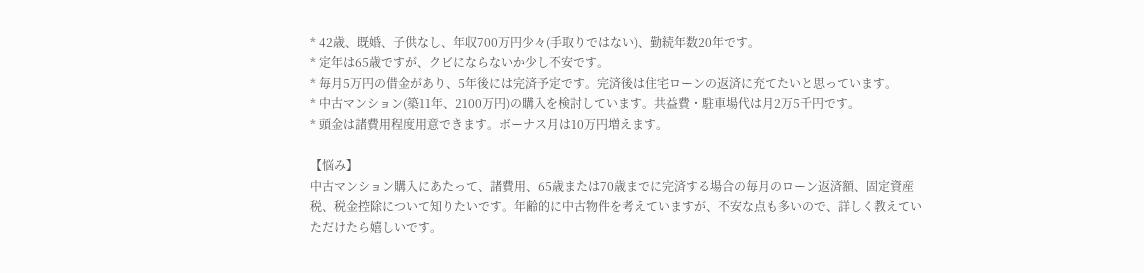* 42歳、既婚、子供なし、年収700万円少々(手取りではない)、勤続年数20年です。
* 定年は65歳ですが、クビにならないか少し不安です。
* 毎月5万円の借金があり、5年後には完済予定です。完済後は住宅ローンの返済に充てたいと思っています。
* 中古マンション(築11年、2100万円)の購入を検討しています。共益費・駐車場代は月2万5千円です。
* 頭金は諸費用程度用意できます。ボーナス月は10万円増えます。

【悩み】
中古マンション購入にあたって、諸費用、65歳または70歳までに完済する場合の毎月のローン返済額、固定資産税、税金控除について知りたいです。年齢的に中古物件を考えていますが、不安な点も多いので、詳しく教えていただけたら嬉しいです。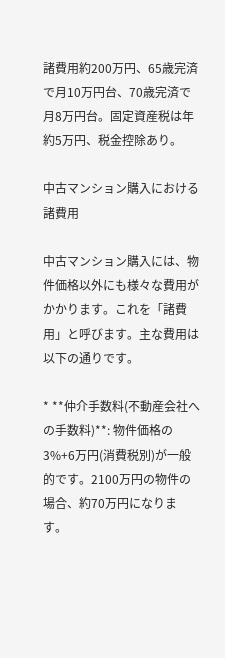諸費用約200万円、65歳完済で月10万円台、70歳完済で月8万円台。固定資産税は年約5万円、税金控除あり。

中古マンション購入における諸費用

中古マンション購入には、物件価格以外にも様々な費用がかかります。これを「諸費用」と呼びます。主な費用は以下の通りです。

* **仲介手数料(不動産会社への手数料)**: 物件価格の3%+6万円(消費税別)が一般的です。2100万円の物件の場合、約70万円になります。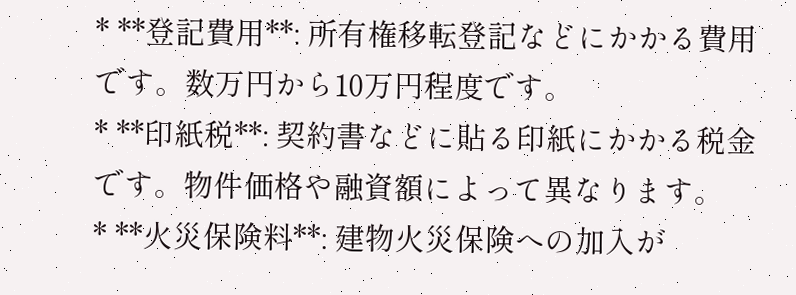* **登記費用**: 所有権移転登記などにかかる費用です。数万円から10万円程度です。
* **印紙税**: 契約書などに貼る印紙にかかる税金です。物件価格や融資額によって異なります。
* **火災保険料**: 建物火災保険への加入が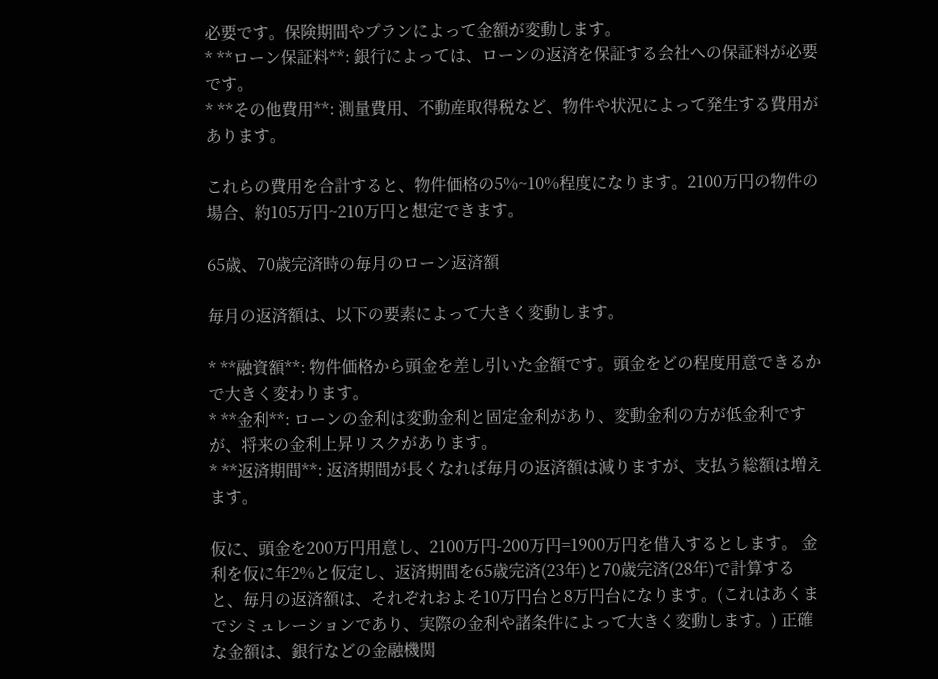必要です。保険期間やプランによって金額が変動します。
* **ローン保証料**: 銀行によっては、ローンの返済を保証する会社への保証料が必要です。
* **その他費用**: 測量費用、不動産取得税など、物件や状況によって発生する費用があります。

これらの費用を合計すると、物件価格の5%~10%程度になります。2100万円の物件の場合、約105万円~210万円と想定できます。

65歳、70歳完済時の毎月のローン返済額

毎月の返済額は、以下の要素によって大きく変動します。

* **融資額**: 物件価格から頭金を差し引いた金額です。頭金をどの程度用意できるかで大きく変わります。
* **金利**: ローンの金利は変動金利と固定金利があり、変動金利の方が低金利ですが、将来の金利上昇リスクがあります。
* **返済期間**: 返済期間が長くなれば毎月の返済額は減りますが、支払う総額は増えます。

仮に、頭金を200万円用意し、2100万円-200万円=1900万円を借入するとします。 金利を仮に年2%と仮定し、返済期間を65歳完済(23年)と70歳完済(28年)で計算すると、毎月の返済額は、それぞれおよそ10万円台と8万円台になります。(これはあくまでシミュレーションであり、実際の金利や諸条件によって大きく変動します。) 正確な金額は、銀行などの金融機関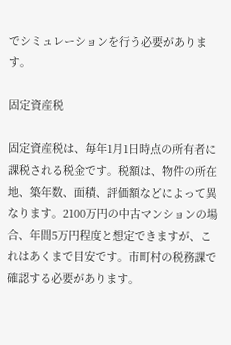でシミュレーションを行う必要があります。

固定資産税

固定資産税は、毎年1月1日時点の所有者に課税される税金です。税額は、物件の所在地、築年数、面積、評価額などによって異なります。2100万円の中古マンションの場合、年間5万円程度と想定できますが、これはあくまで目安です。市町村の税務課で確認する必要があります。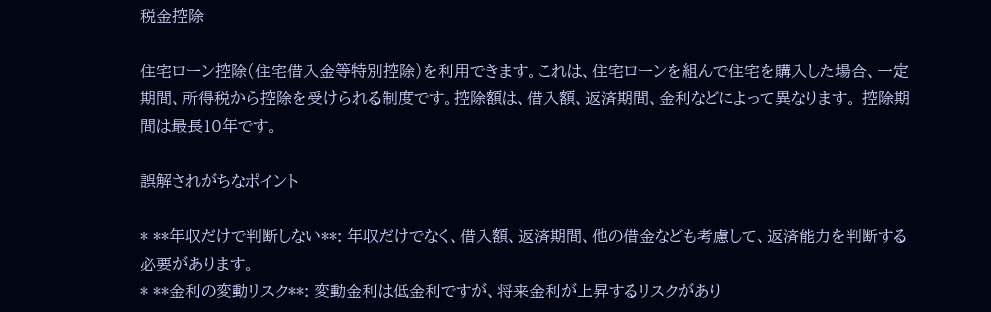税金控除

住宅ローン控除(住宅借入金等特別控除)を利用できます。これは、住宅ローンを組んで住宅を購入した場合、一定期間、所得税から控除を受けられる制度です。控除額は、借入額、返済期間、金利などによって異なります。 控除期間は最長10年です。

誤解されがちなポイント

* **年収だけで判断しない**: 年収だけでなく、借入額、返済期間、他の借金なども考慮して、返済能力を判断する必要があります。
* **金利の変動リスク**: 変動金利は低金利ですが、将来金利が上昇するリスクがあり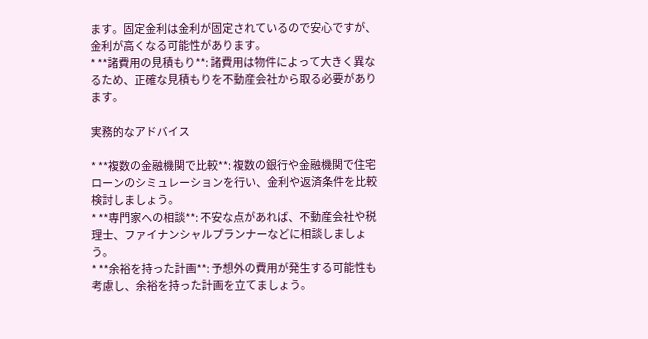ます。固定金利は金利が固定されているので安心ですが、金利が高くなる可能性があります。
* **諸費用の見積もり**: 諸費用は物件によって大きく異なるため、正確な見積もりを不動産会社から取る必要があります。

実務的なアドバイス

* **複数の金融機関で比較**: 複数の銀行や金融機関で住宅ローンのシミュレーションを行い、金利や返済条件を比較検討しましょう。
* **専門家への相談**: 不安な点があれば、不動産会社や税理士、ファイナンシャルプランナーなどに相談しましょう。
* **余裕を持った計画**: 予想外の費用が発生する可能性も考慮し、余裕を持った計画を立てましょう。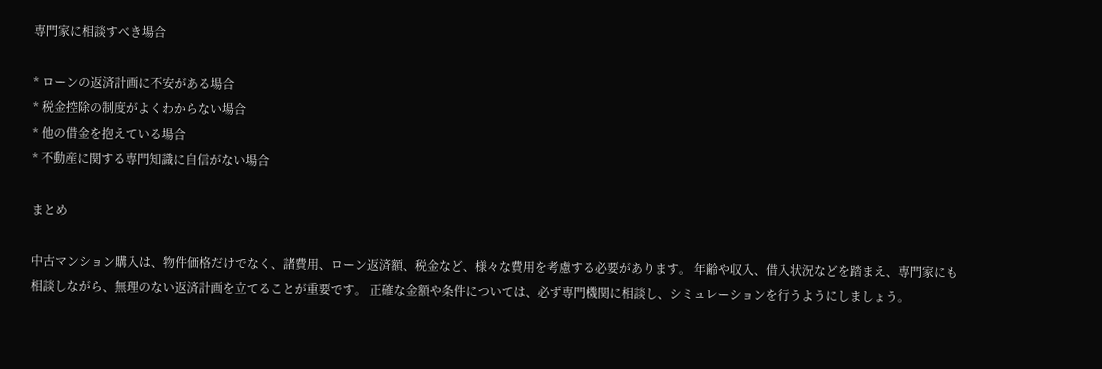専門家に相談すべき場合

* ローンの返済計画に不安がある場合
* 税金控除の制度がよくわからない場合
* 他の借金を抱えている場合
* 不動産に関する専門知識に自信がない場合

まとめ

中古マンション購入は、物件価格だけでなく、諸費用、ローン返済額、税金など、様々な費用を考慮する必要があります。 年齢や収入、借入状況などを踏まえ、専門家にも相談しながら、無理のない返済計画を立てることが重要です。 正確な金額や条件については、必ず専門機関に相談し、シミュレーションを行うようにしましょう。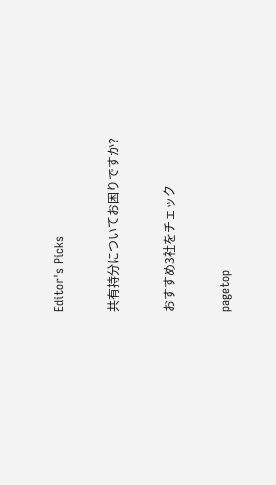Editor's Picks

共有持分についてお困りですか?

おすすめ3社をチェック

pagetop